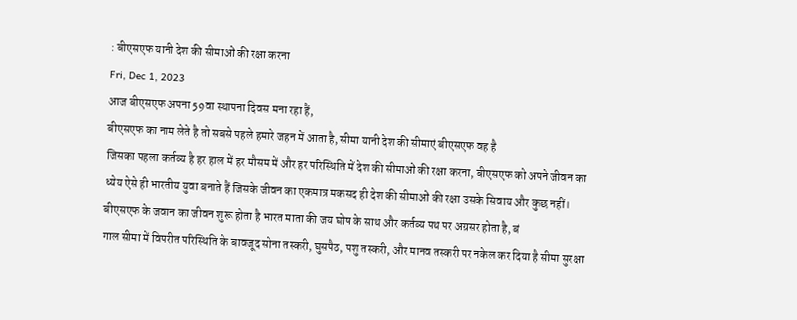: बीएसएफ यानी देश की सीमाओं की रक्षा करना
Fri, Dec 1, 2023
आज बीएसएफ अपना 59वा स्थापना दिवस मना रहा हैं,
बीएसएफ का नाम लेते है तो सबसे पहले हमारे जहन में आता है, सीमा यानी देश की सीमाएं बीएसएफ वह है
जिसका पहला कर्तव्य है हर हाल में हर मौसम में और हर परिस्थिति में देश की सीमाओं की रक्षा करना, बीएसएफ को अपने जीवन का ध्येय ऐसे ही भारतीय युवा बनाते हैं जिसके जीवन का एकमात्र मकसद ही देश की सीमाओं की रक्षा उसके सिवाय और कुछ नहीं।
बीएसएफ के जवान का जीवन शुरू होता है भारत माता की जय घोष के साथ और कर्तव्य पथ पर अग्रसर होता है, बं
गाल सीमा में विपरीत परिस्थिति के बावजूद सोना तस्करी, घुसपैठ, पशु तस्करी, और मानव तस्करी पर नकेल कर दिया है सीमा सुरक्षा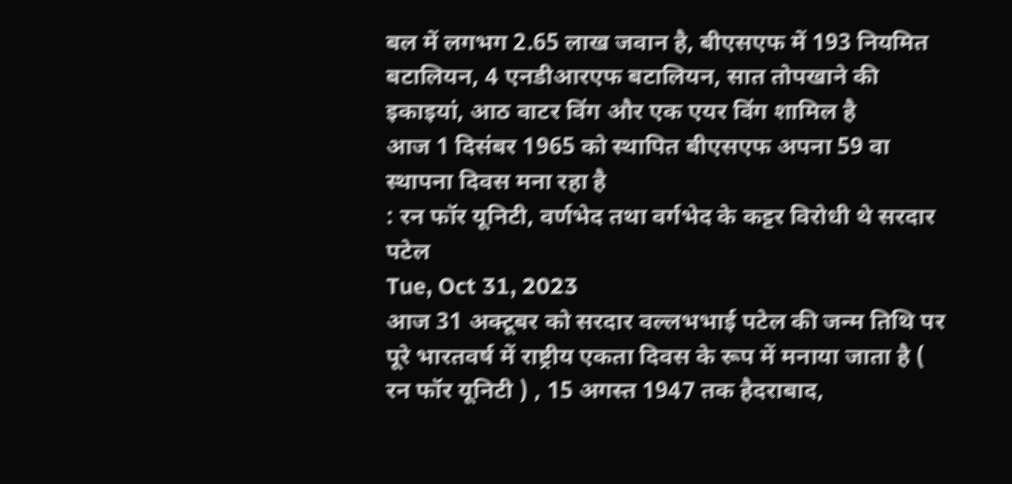बल में लगभग 2.65 लाख जवान है, बीएसएफ में 193 नियमित बटालियन, 4 एनडीआरएफ बटालियन, सात तोपखाने की इकाइयां, आठ वाटर विंग और एक एयर विंग शामिल है
आज 1 दिसंबर 1965 को स्थापित बीएसएफ अपना 59 वा स्थापना दिवस मना रहा है
: रन फॉर यूनिटी, वर्णभेद तथा वर्गभेद के कट्टर विरोधी थे सरदार पटेल
Tue, Oct 31, 2023
आज 31 अक्टूबर को सरदार वल्लभभाई पटेल की जन्म तिथि पर पूरे भारतवर्ष में राष्ट्रीय एकता दिवस के रूप में मनाया जाता है ( रन फॉर यूनिटी ) , 15 अगस्त 1947 तक हैदराबाद,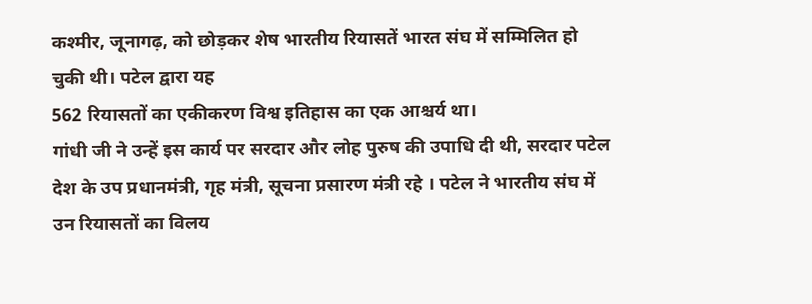कश्मीर, जूनागढ़, को छोड़कर शेष भारतीय रियासतें भारत संघ में सम्मिलित हो चुकी थी। पटेल द्वारा यह
562 रियासतों का एकीकरण विश्व इतिहास का एक आश्चर्य था।
गांधी जी ने उन्हें इस कार्य पर सरदार और लोह पुरुष की उपाधि दी थी, सरदार पटेल देश के उप प्रधानमंत्री, गृह मंत्री, सूचना प्रसारण मंत्री रहे । पटेल ने भारतीय संघ में उन रियासतों का विलय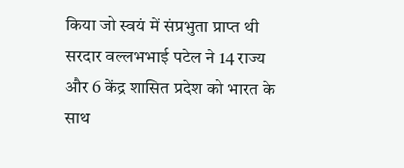किया जो स्वयं में संप्रभुता प्राप्त थी
सरदार वल्लभभाई पटेल ने 14 राज्य और 6 केंद्र शासित प्रदेश को भारत के साथ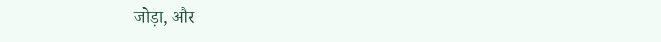जोड़ा, और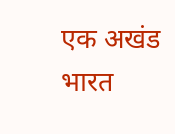एक अखंड भारत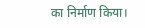का निर्माण किया।